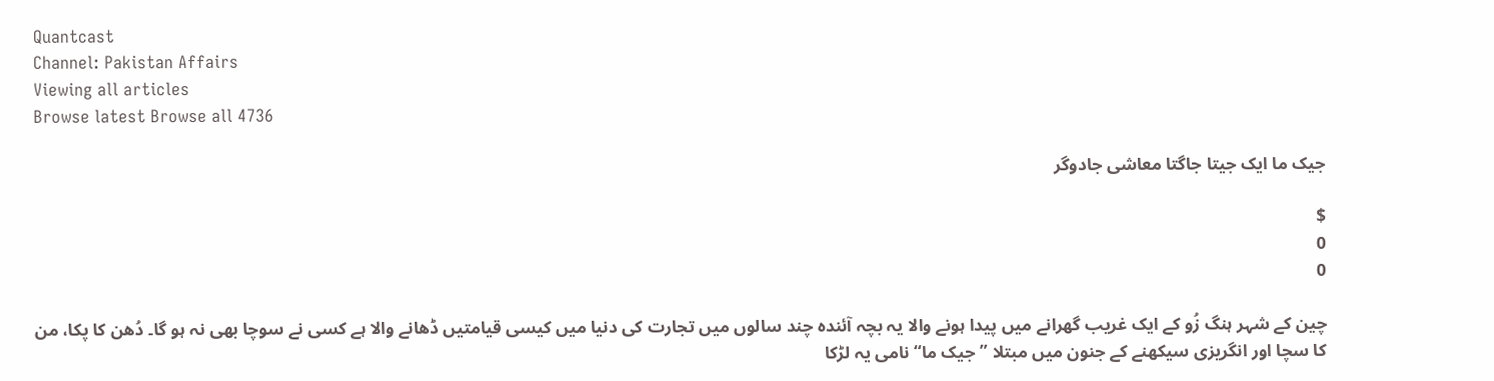Quantcast
Channel: Pakistan Affairs
Viewing all articles
Browse latest Browse all 4736

جیک ما ایک جیتا جاگتا معاشی جادوگر

$
0
0

چین کے شہر ہنگ زُو کے ایک غریب گھرانے میں پیدا ہونے والا یہ بچہ آئندہ چند سالوں میں تجارت کی دنیا میں کیسی قیامتیں ڈھانے والا ہے کسی نے سوچا بھی نہ ہو گا۔ دُھن کا پکا، من کا سچا اور انگریزی سیکھنے کے جنون میں مبتلا ”جیک ما“ نامی یہ لڑکا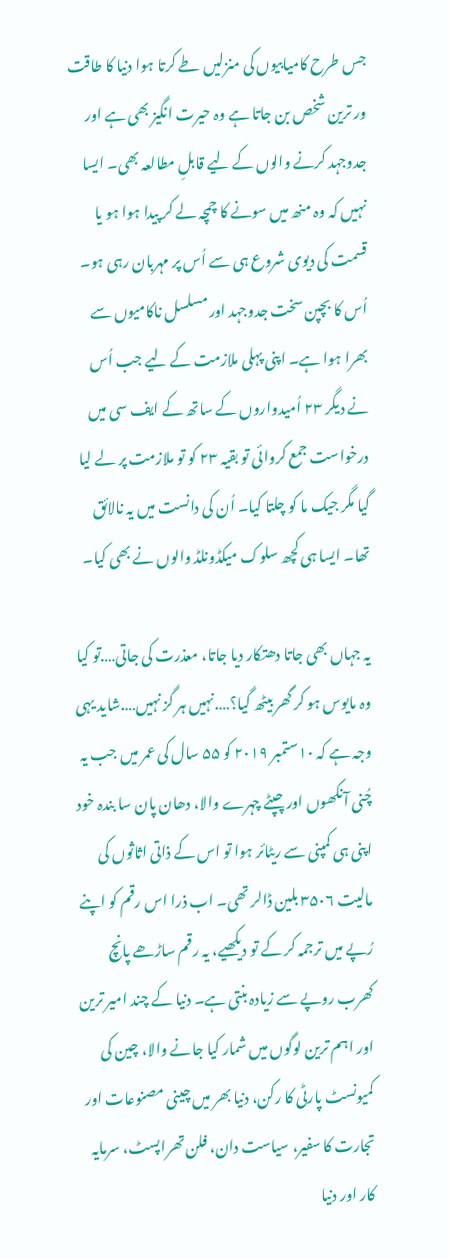جس طرح کامیابیوں کی منزلیں طے کرتا ہوا دنیا کا طاقت ور ترین شخص بن جاتا ہے وہ حیرت انگیز بھی ہے اور جدوجہد کرنے والوں کے لیے قابلِ مطالعہ بھی۔ ایسا نہیں کہ وہ منھ میں سونے کا چمچہ لے کر پیدا ہوا ہو یا قسمت کی دیوی شروع ہی سے اُس پر مہربان رہی ہو۔ اُس کا بچپن سخت جدوجہد اور مسلسل ناکامیوں سے بھرا ہوا ہے۔ اپنی پہلی ملازمت کے لیے جب اُس نے دیگر ۲۳ اُمیدواروں کے ساتھ کے ایف سی میں درخواست جمع کروائی تو بقیہ ۲۳ کو تو ملازمت پر لے لیا گیا مگر جیک ما کو چلتا کیا۔ اُن کی دانست میں یہ نالائق تھا۔ ایسا ہی کچھ سلوک میکڈونلڈ والوں نے بھی کیا۔

یہ جہاں بھی جاتا دھتکار دیا جاتا، معذرت کی جاتی….تو کیا وہ مایوس ہو کر گھر بیٹھ گیا؟….نہیں ہر گز نہیں….شاید یہی وجہ ہے کہ ۱۰ستمبر ۲۰۱۹ کو ۵۵ سال کی عمر میں جب یہ چُنی آنکھوں اور چپٹے چہرے والا، دھان پان سا بندہ خود اپنی ہی کمپنی سے ریٹائر ہوا تو اس کے ذاتی اثاثوں کی مالیت ۳۵۰۶ بلین ڈالر تھی۔ اب ذرا اس رقم کو اپنے رُپے میں ترجمہ کر کے تو دیکھیے، یہ رقم ساڑھے پانچ کھرب روپے سے زیادہ بنتی ہے۔ دنیا کے چند امیر ترین اور اہم ترین لوگوں میں شمار کیا جانے والا، چین کی کمیونسٹ پارٹی کا رکن، دنیا بھر میں چینی مصنوعات اور تجارت کا سفیر، سیاست دان، فلن تھراپسٹ، سرمایہ کار اور دنیا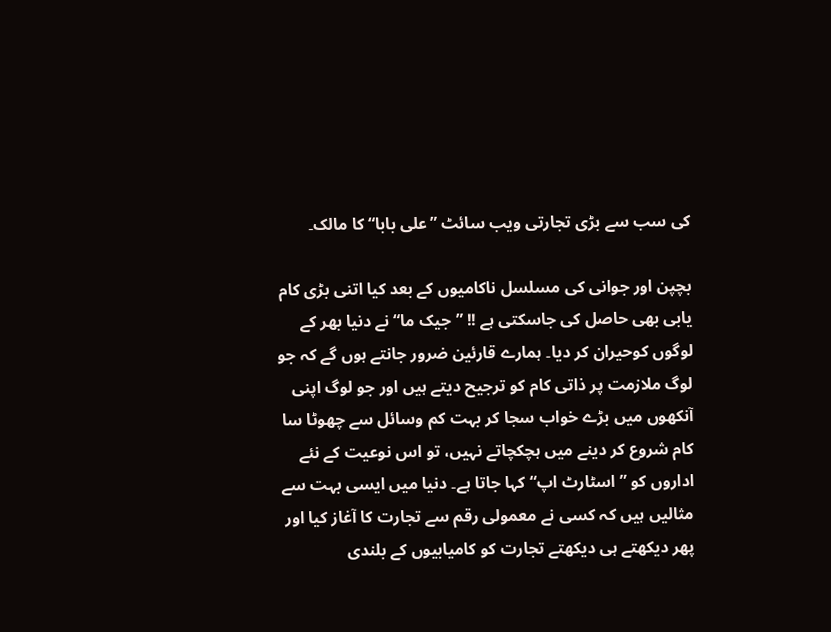کی سب سے بڑی تجارتی ویب سائٹ ”علی بابا“ کا مالک۔

بچپن اور جوانی کی مسلسل ناکامیوں کے بعد کیا اتنی بڑی کام یابی بھی حاصل کی جاسکتی ہے !! ”جیک ما“ نے دنیا بھر کے لوگوں کوحیران کر دیا۔ ہمارے قارئین ضرور جانتے ہوں گے کہ جو لوگ ملازمت پر ذاتی کام کو ترجیح دیتے ہیں اور جو لوگ اپنی آنکھوں میں بڑے خواب سجا کر بہت کم وسائل سے چھوٹا سا کام شروع کر دینے میں ہچکچاتے نہیں، تو اس نوعیت کے نئے اداروں کو ”اسٹارٹ اپ“ کہا جاتا ہے۔ دنیا میں ایسی بہت سے مثالیں ہیں کہ کسی نے معمولی رقم سے تجارت کا آغاز کیا اور پھر دیکھتے ہی دیکھتے تجارت کو کامیابیوں کے بلندی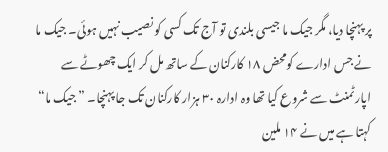پر پہنچا دیا، مگر جیک ما جیسی بلندی تو آج تک کسی کو نصیب نہیں ہوئی۔ جیک ما نے جس ادارے کومحض ۱۸ کارکنان کے ساتھ مل کر ایک چھوٹے سے اپارٹمنٹ سے شروع کیا تھا وہ ادارہ ۳۰ ہزار کارکنان تک جا پہنچا۔ ”جیک ما“ کہتا ہے میں نے ۱۴ ملین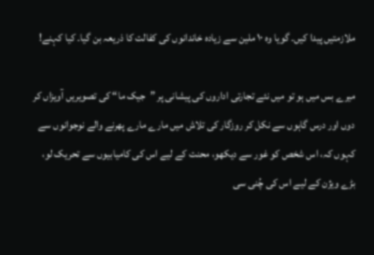ملازمتیں پیدا کیں۔ گویا وہ ۱۰ ملین سے زیادہ خاندانوں کی کفالت کا ذریعہ بن گیا۔ کیا کہنے!

میرے بس میں ہو تو میں نئے تجارتی اداروں کی پیشانی پر ”جیک ما“ کی تصویریں آویزاں کر دوں اور درس گاہوں سے نکل کر روزگار کی تلاش میں مارے مارے پھرنے والے نوجوانوں سے کہوں کہ، اس شخص کو غور سے دیکھو، محنت کے لیے اس کی کامیابیوں سے تحریک لو، بڑے ویژن کے لیے اس کی چُنی سی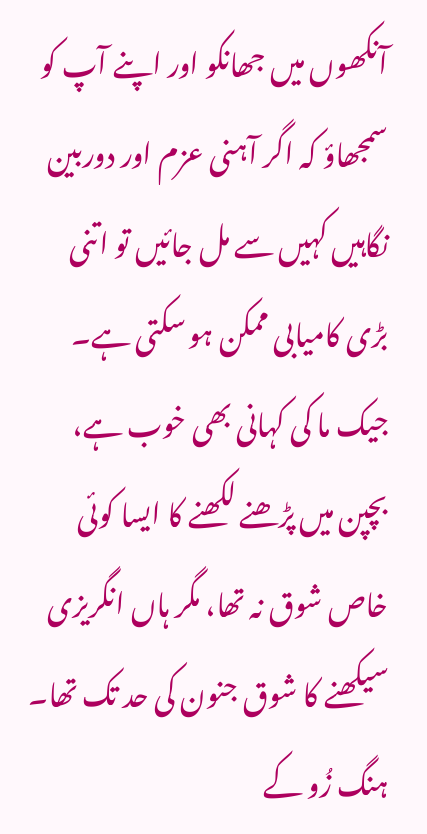آنکھوں میں جھانکو اور اپنے آپ کو سمجھاؤ کہ اگر آہنی عزم اور دوربین نگاہیں کہیں سے مل جائیں تو اتنی بڑی کامیابی ممکن ہو سکتی ہے۔ جیک ما کی کہانی بھی خوب ہے، بچپن میں پڑھنے لکھنے کا ایسا کوئی خاص شوق نہ تھا، مگر ہاں انگریزی سیکھنے کا شوق جنون کی حد تک تھا۔ ہنگ زُو کے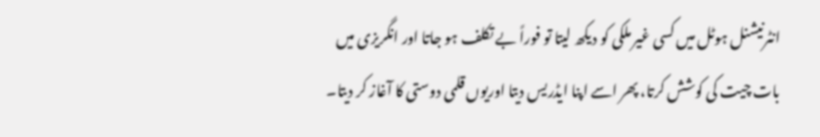انٹرنیشنل ہوٹل میں کسی غیر ملکی کو دیکھ لیتا تو فوراً بے تکلف ہو جاتا اور انگریزی میں بات چیت کی کوشش کرتا، پھر اسے اپنا ایڈریس دیتا اوریوں قلمی دوستی کا آغاز کر دیتا۔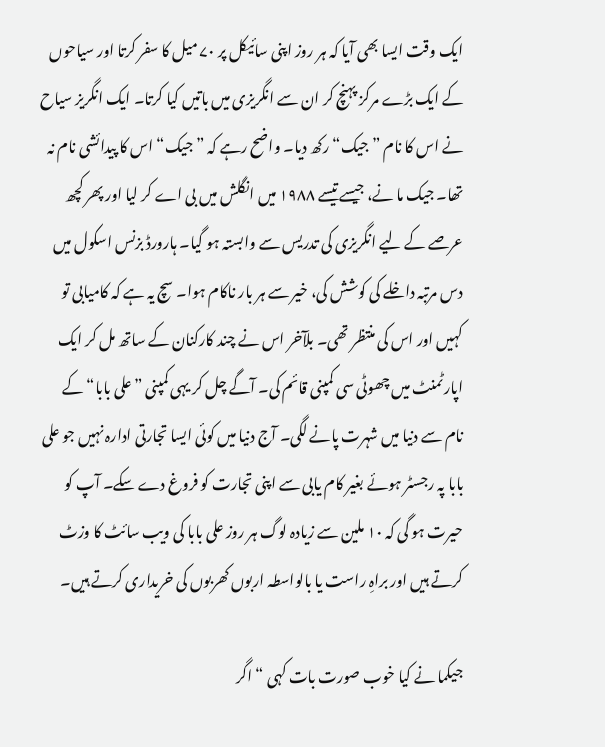ایک وقت ایسا بھی آیا کہ ہر روز اپنی سائیکل پر ۷۰ میل کا سفر کرتا اور سیاحوں کے ایک بڑے مرکز پہنچ کر ان سے انگریزی میں باتیں کیا کرتا۔ ایک انگریز سیاح نے اس کا نام ”جیک“ رکھ دیا۔ واضح رہے کہ ”جیک“ اس کا پیدائشی نام نہ تھا۔ جیک ما نے، جیسے تیسے ۱۹۸۸ میں انگلش میں بی اے کر لیا اور پھر کچھ عرصے کے لیے انگریزی کی تدریس سے وابستہ ہو گیا۔ ہارورڈ بزنس اسکول میں دس مرتبہ داخلے کی کوشش کی، خیر سے ہر بار ناکام ہوا۔ سچ یہ ہے کہ کامیابی تو کہیں اور اس کی منتظر تھی۔ بلآخر اس نے چند کارکنان کے ساتھ مل کر ایک اپارٹمنٹ میں چھوٹی سی کمپنی قائم کی۔ آگے چل کر یہی کمپنی ”علی بابا“ کے نام سے دنیا میں شہرت پانے لگی۔ آج دنیا میں کوئی ایسا تجارتی ادارہ نہیں جو علی بابا پہ رجسٹر ہوئے بغیر کام یابی سے اپنی تجارت کو فروغ دے سکے۔ آپ کو حیرت ہو گی کہ ۱۰ ملین سے زیادہ لوگ ہر روز علی بابا کی ویب سائٹ کا وزٹ کرتے ہیں اور براہِ راست یا بالواسطہ اربوں کھربوں کی خریداری کرتے ہیں۔

جیکما نے کیا خوب صورت بات کہی “ اگر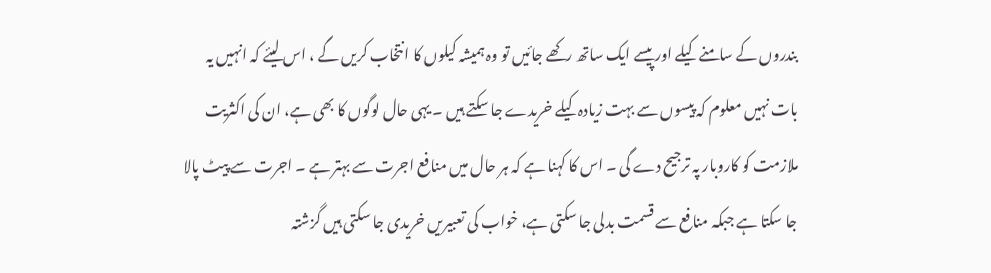بندروں کے سامنے کیلے اور پیسے ایک ساتھ رکھے جائیں تو وہ ہمیشہ کیلوں کا انتخاب کریں گے ، اس لیئے کہ انہیں یہ بات نہیں معلوم کہ پیسوں سے بہت زیادہ کیلے خریدے جا سکتے ہیں ۔ یہی حال لوگوں کا بھی ہے، ان کی اکثریت ملازمت کو کاروبار پہ ترجیح دے گی ۔ اس کا کہنا ہے کہ ہر حال میں منافع اجرت سے بہتر ہے ۔ اجرت سے پیٹ پالا جا سکتا ہے جبکہ منافع سے قسمت بدلی جا سکتی ہے، خواب کی تعبیریں خریدی جا سکتی ہیں گزشتہ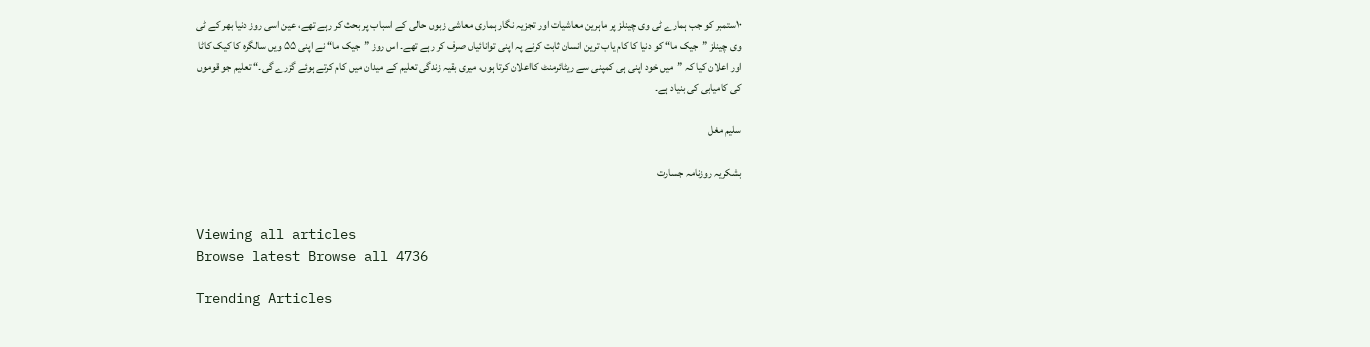۱۰ستمبر کو جب ہمارے ٹی وی چینلز پر ماہرین معاشیات اور تجزیہ نگار ہماری معاشی زبوں حالی کے اسباب پر بحث کر رہے تھے، عین اسی روز دنیا بھر کے ٹی وی چینلز ”جیک ما“ کو دنیا کا کام یاب ترین انسان ثابت کرنے پہ اپنی توانائیاں صرف کر رہے تھے۔ اس روز ”جیک ما“ نے اپنی ۵۵ ویں سالگرہ کا کیک کاٹا اور اعلان کیا کہ ”میں خود اپنی ہی کمپنی سے ریٹائرمنٹ کااعلان کرتا ہوں، میری بقیہ زندگی تعلیم کے میدان میں کام کرتے ہوئے گزرے گی۔“ تعلیم جو قوموں کی کامیابی کی بنیاد ہے۔

سلیم مغل

بشکریہ روزنامہ جسارت


Viewing all articles
Browse latest Browse all 4736

Trending Articles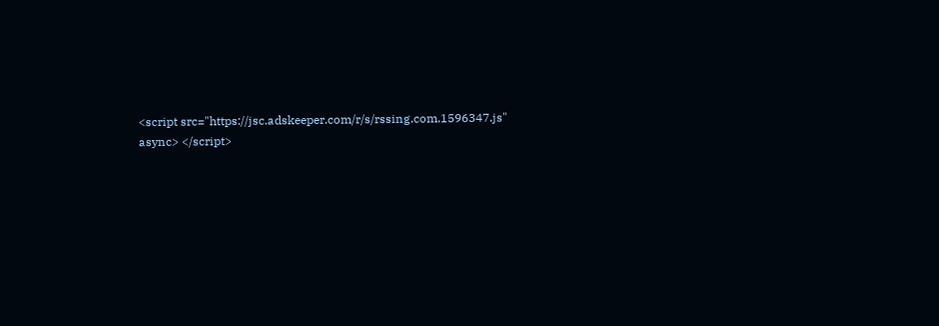<script src="https://jsc.adskeeper.com/r/s/rssing.com.1596347.js" async> </script>